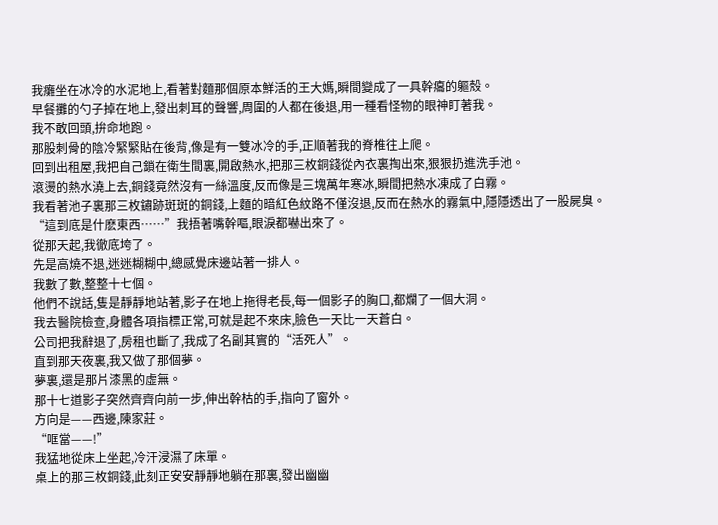我癱坐在冰冷的水泥地上,看著對麵那個原本鮮活的王大媽,瞬間變成了一具幹癟的軀殼。
早餐攤的勺子掉在地上,發出刺耳的聲響,周圍的人都在後退,用一種看怪物的眼神盯著我。
我不敢回頭,拚命地跑。
那股刺骨的陰冷緊緊貼在後背,像是有一雙冰冷的手,正順著我的脊椎往上爬。
回到出租屋,我把自己鎖在衛生間裏,開啟熱水,把那三枚銅錢從內衣裏掏出來,狠狠扔進洗手池。
滾燙的熱水澆上去,銅錢竟然沒有一絲溫度,反而像是三塊萬年寒冰,瞬間把熱水凍成了白霧。
我看著池子裏那三枚鏽跡斑斑的銅錢,上麵的暗紅色紋路不僅沒退,反而在熱水的霧氣中,隱隱透出了一股屍臭。
“這到底是什麽東西……”我捂著嘴幹嘔,眼淚都嚇出來了。
從那天起,我徹底垮了。
先是高燒不退,迷迷糊糊中,總感覺床邊站著一排人。
我數了數,整整十七個。
他們不說話,隻是靜靜地站著,影子在地上拖得老長,每一個影子的胸口,都爛了一個大洞。
我去醫院檢查,身體各項指標正常,可就是起不來床,臉色一天比一天蒼白。
公司把我辭退了,房租也斷了,我成了名副其實的“活死人”。
直到那天夜裏,我又做了那個夢。
夢裏,還是那片漆黑的虛無。
那十七道影子突然齊齊向前一步,伸出幹枯的手,指向了窗外。
方向是——西邊,陳家莊。
“哐當——!”
我猛地從床上坐起,冷汗浸濕了床單。
桌上的那三枚銅錢,此刻正安安靜靜地躺在那裏,發出幽幽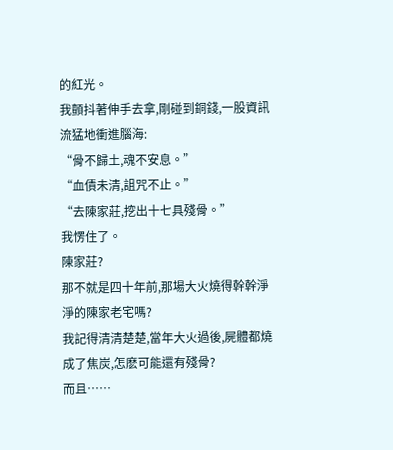的紅光。
我顫抖著伸手去拿,剛碰到銅錢,一股資訊流猛地衝進腦海:
“骨不歸土,魂不安息。”
“血債未清,詛咒不止。”
“去陳家莊,挖出十七具殘骨。”
我愣住了。
陳家莊?
那不就是四十年前,那場大火燒得幹幹淨淨的陳家老宅嗎?
我記得清清楚楚,當年大火過後,屍體都燒成了焦炭,怎麽可能還有殘骨?
而且……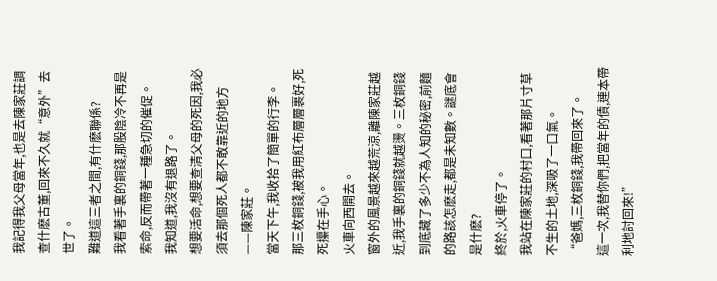我記得我父母當年,也是去陳家莊調查什麽古董,回來不久就“意外”去世了。
難道這三者之間,有什麽聯係?
我看著手裏的銅錢,那股陰冷不再是索命,反而帶著一種急切的催促。
我知道,我沒有退路了。
想要活命,想要查清父母的死因,我必須去那個死人都不敢靠近的地方——陳家莊。
當天下午,我收拾了簡單的行李。
那三枚銅錢,被我用紅布層層裹好,死死攥在手心。
火車向西開去。
窗外的風景越來越荒涼,離陳家莊越近,我手裏的銅錢就越燙。三枚銅錢到底藏了多少不為人知的秘密,前麵的路該怎麽走,都是未知數。謎底會是什麽?
終於,火車停了。
我站在陳家莊的村口,看著那片寸草不生的土地,深吸了一口氣。
“爸媽,三枚銅錢,我帶回來了。
這一次,我替你們,把當年的債,連本帶利地討回來!”